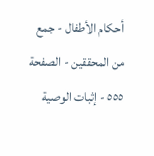أحكام الأطفال - جمع من المحققين - الصفحة ٥٥٥ - إثبات الوصية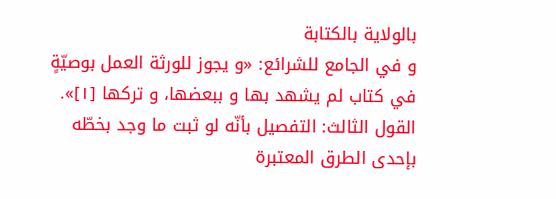بالولاية بالكتابة
و في الجامع للشرائع: «و يجوز للورثة العمل بوصيّةٍ في كتاب لم يشهد بها و ببعضها، و تركها [١]».
القول الثالث: التفصيل بأنّه لو ثبت ما وجد بخطّه بإحدى الطرق المعتبرة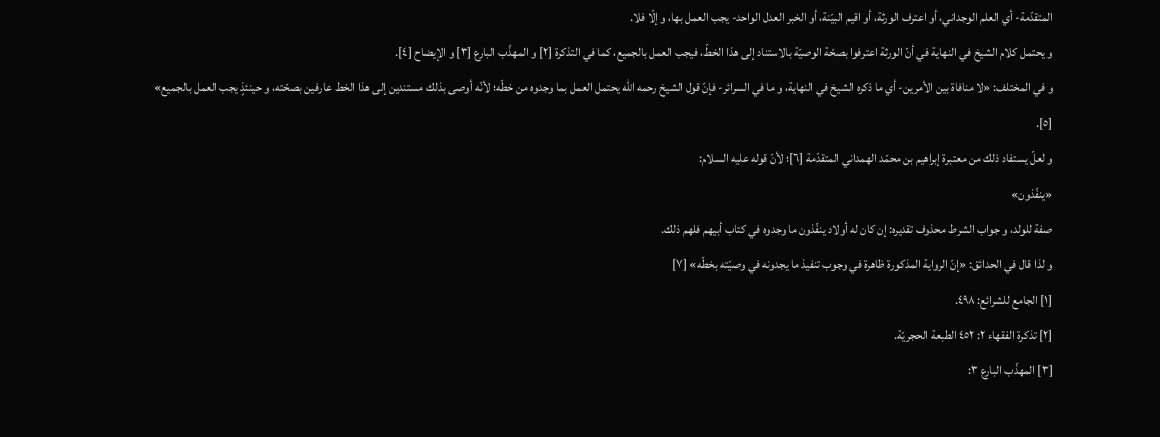المتقدّمة- أي العلم الوجداني، أو اعترف الورثة، أو اقيم البيّنة، أو الخبر العدل الواحد- يجب العمل بها، و إلّا فلا.
و يحتمل كلام الشيخ في النهاية في أنّ الورثة اعترفوا بصحّة الوصيّة بالاستناد إلى هذا الخطّ، فيجب العمل بالجميع، كما في التذكرة [٢] و المهذّب البارع [٣] و الإيضاح [٤].
و في المختلف: «لا منافاة بين الأمرين- أي ما ذكره الشيخ في النهاية، و ما في السرائر- فإنّ قول الشيخ رحمه الله يحتمل العمل بما وجدوه من خطّه؛ لأنّه أوصى بذلك مستندين إلى هذا الخط عارفين بصحّته، و حينئذٍ يجب العمل بالجميع» [٥].
و لعلّ يستفاد ذلك من معتبرة إبراهيم بن محمّد الهمداني المتقدّمة [٦]؛ لأنّ قوله عليه السلام:
«ينفّذون»
صفة للولد، و جواب الشرط محذوف تقديره: إن كان له أولاد ينفّذون ما وجدوه في كتاب أبيهم فلهم ذلك.
و لذا قال في الحدائق: «إنّ الرواية المذكورة ظاهرة في وجوب تنفيذ ما يجدونه في وصيّته بخطّه» [٧]
[١] الجامع للشرائع: ٤٩٨.
[٢] تذكرة الفقهاء ٢: ٤٥٢ الطبعة الحجريّة.
[٣] المهذّب البارع ٣: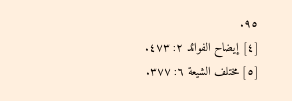٩٥.
[٤] إيضاح الفوائد ٢: ٤٧٣.
[٥] مختلف الشيعة ٦: ٣٧٧.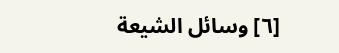[٦] وسائل الشيعة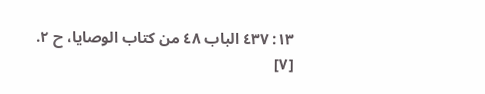١٣: ٤٣٧ الباب ٤٨ من كتاب الوصايا، ح ٢.
[٧]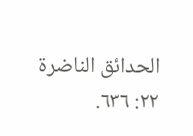الحدائق الناضرة ٢٢: ٦٣٦.